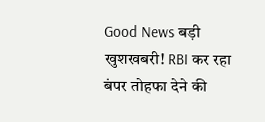Good News बड़ी खुशखबरी! RBI कर रहा बंपर तोहफा देने की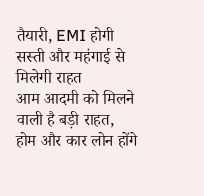तैयारी, EMI होगी सस्ती और महंगाई से मिलेगी राहत
आम आदमी को मिलने वाली है बड़ी राहत, होम और कार लोन होंगे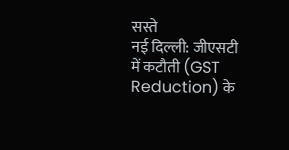सस्ते
नई दिल्ली: जीएसटी में कटौती (GST Reduction) के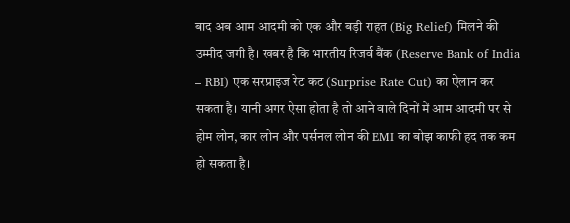बाद अब आम आदमी को एक और बड़ी राहत (Big Relief) मिलने की उम्मीद जगी है। खबर है कि भारतीय रिजर्व बैंक (Reserve Bank of India – RBI) एक सरप्राइज रेट कट (Surprise Rate Cut) का ऐलान कर सकता है। यानी अगर ऐसा होता है तो आने वाले दिनों में आम आदमी पर से होम लोन, कार लोन और पर्सनल लोन की EMI का बोझ काफी हद तक कम हो सकता है।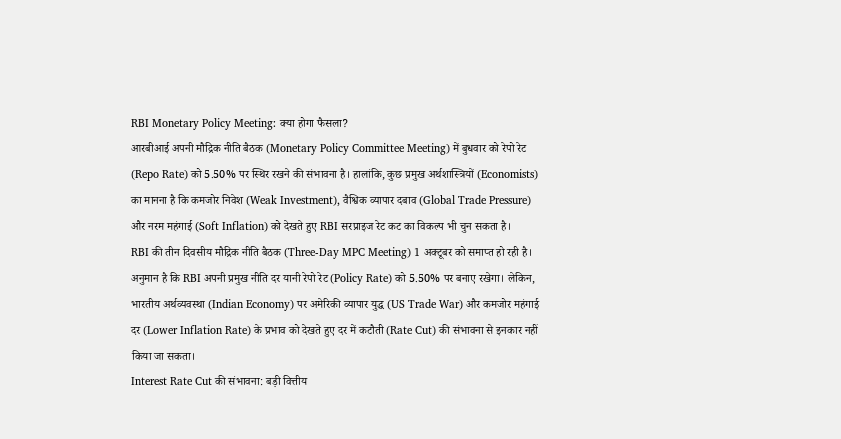RBI Monetary Policy Meeting: क्या होगा फैसला?
आरबीआई अपनी मौद्रिक नीति बैठक (Monetary Policy Committee Meeting) में बुधवार को रेपो रेट (Repo Rate) को 5.50% पर स्थिर रखने की संभावना है। हालांकि, कुछ प्रमुख अर्थशास्त्रियों (Economists) का मानना है कि कमजोर निवेश (Weak Investment), वैश्विक व्यापार दबाव (Global Trade Pressure) और नरम महंगाई (Soft Inflation) को देखते हुए RBI सरप्राइज रेट कट का विकल्प भी चुन सकता है।
RBI की तीन दिवसीय मौद्रिक नीति बैठक (Three-Day MPC Meeting) 1 अक्टूबर को समाप्त हो रही है। अनुमान है कि RBI अपनी प्रमुख नीति दर यानी रेपो रेट (Policy Rate) को 5.50% पर बनाए रखेगा। लेकिन, भारतीय अर्थव्यवस्था (Indian Economy) पर अमेरिकी व्यापार युद्ध (US Trade War) और कमजोर महंगाई दर (Lower Inflation Rate) के प्रभाव को देखते हुए दर में कटौती (Rate Cut) की संभावना से इनकार नहीं किया जा सकता।
Interest Rate Cut की संभावना: बड़ी वित्तीय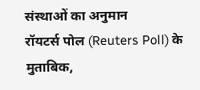संस्थाओं का अनुमान
रॉयटर्स पोल (Reuters Poll) के मुताबिक,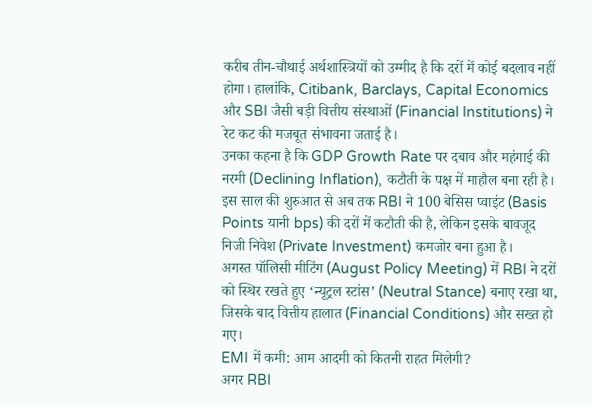करीब तीन-चौथाई अर्थशास्त्रियों को उम्मीद है कि दरों में कोई बदलाव नहीं होगा। हालांकि, Citibank, Barclays, Capital Economics और SBI जैसी बड़ी वित्तीय संस्थाओं (Financial Institutions) ने रेट कट की मजबूत संभावना जताई है।
उनका कहना है कि GDP Growth Rate पर दबाव और महंगाई की नरमी (Declining Inflation), कटौती के पक्ष में माहौल बना रही है। इस साल की शुरुआत से अब तक RBI ने 100 बेसिस प्वाइंट (Basis Points यानी bps) की दरों में कटौती की है, लेकिन इसके बावजूद निजी निवेश (Private Investment) कमजोर बना हुआ है।
अगस्त पॉलिसी मीटिंग (August Policy Meeting) में RBI ने दरों को स्थिर रखते हुए ‘न्यूट्रल स्टांस’ (Neutral Stance) बनाए रखा था, जिसके बाद वित्तीय हालात (Financial Conditions) और सख्त हो गए।
EMI में कमी: आम आदमी को कितनी राहत मिलेगी?
अगर RBI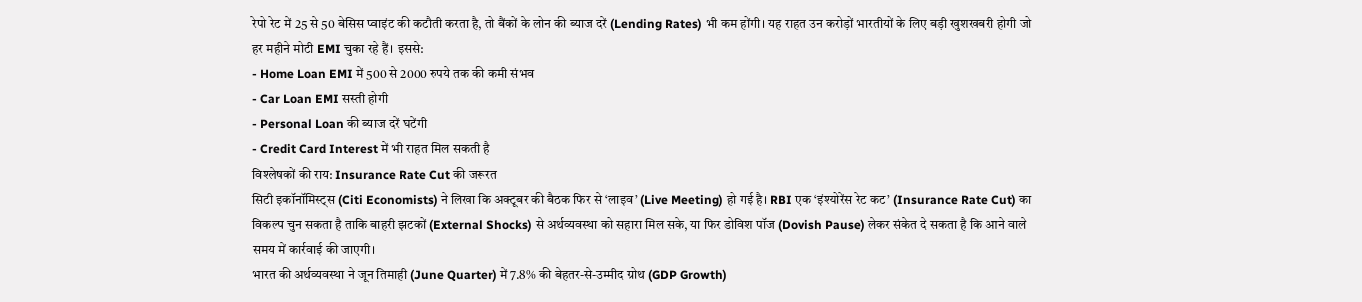रेपो रेट में 25 से 50 बेसिस प्वाइंट की कटौती करता है, तो बैंकों के लोन की ब्याज दरें (Lending Rates) भी कम होंगी। यह राहत उन करोड़ों भारतीयों के लिए बड़ी खुशखबरी होगी जो हर महीने मोटी EMI चुका रहे हैं। इससे:
- Home Loan EMI में 500 से 2000 रुपये तक की कमी संभव
- Car Loan EMI सस्ती होगी
- Personal Loan की ब्याज दरें घटेंगी
- Credit Card Interest में भी राहत मिल सकती है
विश्लेषकों की राय: Insurance Rate Cut की जरूरत
सिटी इकॉनॉमिस्ट्स (Citi Economists) ने लिखा कि अक्टूबर की बैठक फिर से ‘लाइव’ (Live Meeting) हो गई है। RBI एक ‘इंश्योरेंस रेट कट’ (Insurance Rate Cut) का विकल्प चुन सकता है ताकि बाहरी झटकों (External Shocks) से अर्थव्यवस्था को सहारा मिल सके, या फिर डोविश पॉज (Dovish Pause) लेकर संकेत दे सकता है कि आने वाले समय में कार्रवाई की जाएगी।
भारत की अर्थव्यवस्था ने जून तिमाही (June Quarter) में 7.8% की बेहतर-से-उम्मीद ग्रोथ (GDP Growth)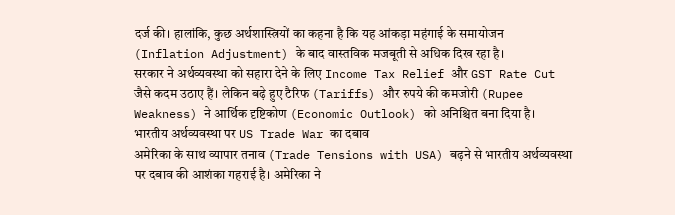दर्ज की। हालांकि, कुछ अर्थशास्त्रियों का कहना है कि यह आंकड़ा महंगाई के समायोजन (Inflation Adjustment) के बाद वास्तविक मजबूती से अधिक दिख रहा है।
सरकार ने अर्थव्यवस्था को सहारा देने के लिए Income Tax Relief और GST Rate Cut जैसे कदम उठाए हैं। लेकिन बढ़े हुए टैरिफ (Tariffs) और रुपये की कमजोरी (Rupee Weakness) ने आर्थिक दृष्टिकोण (Economic Outlook) को अनिश्चित बना दिया है।
भारतीय अर्थव्यवस्था पर US Trade War का दबाव
अमेरिका के साथ व्यापार तनाव (Trade Tensions with USA) बढ़ने से भारतीय अर्थव्यवस्था पर दबाव की आशंका गहराई है। अमेरिका ने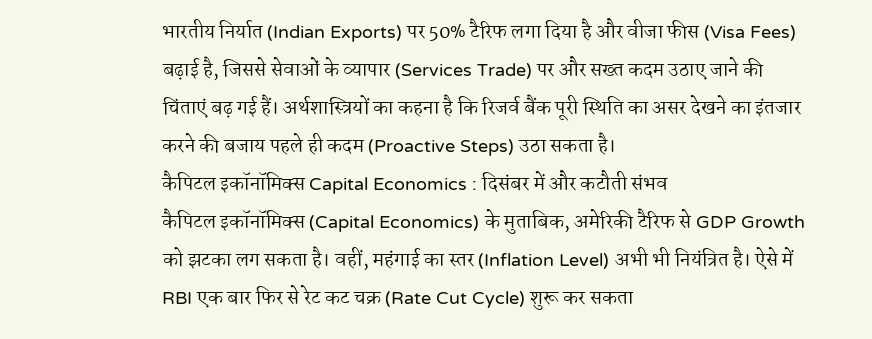भारतीय निर्यात (Indian Exports) पर 50% टैरिफ लगा दिया है और वीजा फीस (Visa Fees) बढ़ाई है, जिससे सेवाओं के व्यापार (Services Trade) पर और सख्त कदम उठाए जाने की चिंताएं बढ़ गई हैं। अर्थशास्त्रियों का कहना है कि रिजर्व बैंक पूरी स्थिति का असर देखने का इंतजार करने की बजाय पहले ही कदम (Proactive Steps) उठा सकता है।
कैपिटल इकॉनॉमिक्स Capital Economics : दिसंबर में और कटौती संभव
कैपिटल इकॉनॉमिक्स (Capital Economics) के मुताबिक, अमेरिकी टैरिफ से GDP Growth को झटका लग सकता है। वहीं, महंगाई का स्तर (Inflation Level) अभी भी नियंत्रित है। ऐसे में RBI एक बार फिर से रेट कट चक्र (Rate Cut Cycle) शुरू कर सकता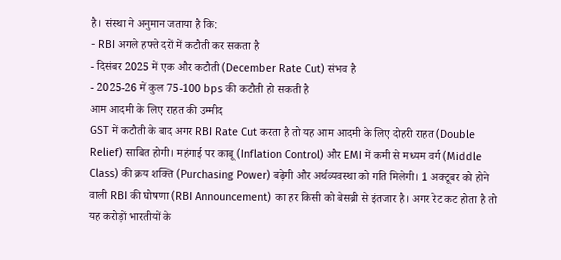है। संस्था ने अनुमान जताया है कि:
- RBI अगले हफ्ते दरों में कटौती कर सकता है
- दिसंबर 2025 में एक और कटौती (December Rate Cut) संभव है
- 2025-26 में कुल 75-100 bps की कटौती हो सकती है
आम आदमी के लिए राहत की उम्मीद
GST में कटौती के बाद अगर RBI Rate Cut करता है तो यह आम आदमी के लिए दोहरी राहत (Double Relief) साबित होगी। महंगाई पर काबू (Inflation Control) और EMI में कमी से मध्यम वर्ग (Middle Class) की क्रय शक्ति (Purchasing Power) बढ़ेगी और अर्थव्यवस्था को गति मिलेगी। 1 अक्टूबर को होने वाली RBI की घोषणा (RBI Announcement) का हर किसी को बेसब्री से इंतजार है। अगर रेट कट होता है तो यह करोड़ों भारतीयों के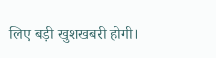लिए बड़ी खुशखबरी होगी।